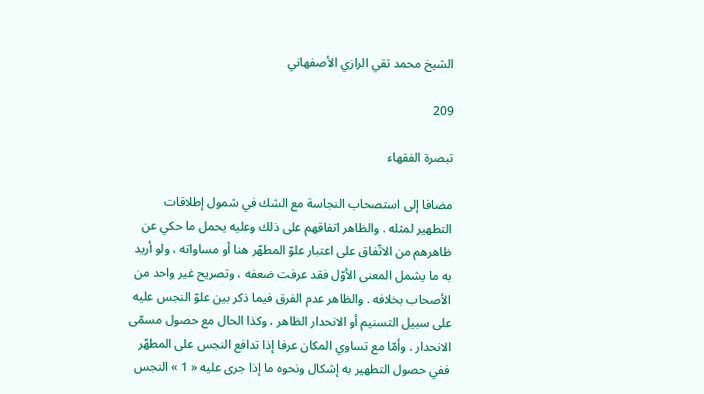الشيخ محمد تقي الرازي الأصفهاني

209

تبصرة الفقهاء

مضافا إلى استصحاب النجاسة مع الشك في شمول إطلاقات التطهير لمثله . والظاهر اتفاقهم على ذلك وعليه يحمل ما حكي عن ظاهرهم من الاتّفاق على اعتبار علوّ المطهّر هنا أو مساواته ، ولو أريد به ما يشمل المعنى الأوّل فقد عرفت ضعفه ، وتصريح غير واحد من الأصحاب بخلافه . والظاهر عدم الفرق فيما ذكر بين علوّ النجس عليه على سبيل التسنيم أو الانحدار الظاهر ، وكذا الحال مع حصول مسمّى الانحدار . وأمّا مع تساوي المكان عرفا إذا تدافع النجس على المطهّر ففي حصول التطهير به إشكال ونحوه ما إذا جرى عليه « 1 » النجس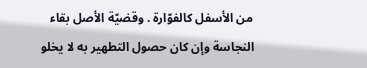من الأسفل كالفوّارة . وقضيّة الأصل بقاء النجاسة وإن كان حصول التطهير به لا يخلو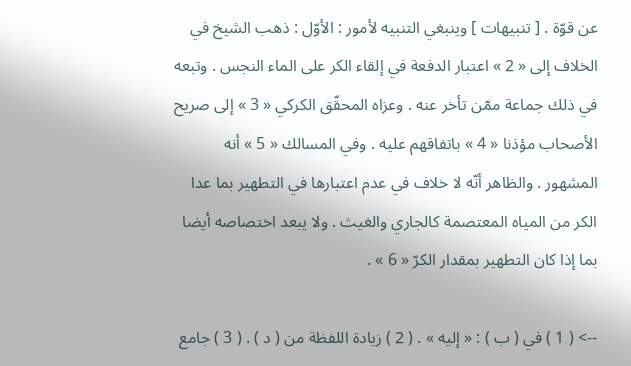عن قوّة . [ تنبيهات ] وينبغي التنبيه لأمور : الأوّل : ذهب الشيخ في الخلاف إلى « 2 » اعتبار الدفعة في إلقاء الكر على الماء النجس . وتبعه في ذلك جماعة ممّن تأخر عنه . وعزاه المحقّق الكركي « 3 » إلى صريح الأصحاب مؤذنا « 4 » باتفاقهم عليه . وفي المسالك « 5 » أنه المشهور . والظاهر أنّه لا خلاف في عدم اعتبارها في التطهير بما عدا الكر من المياه المعتصمة كالجاري والغيث . ولا يبعد اختصاصه أيضا بما إذا كان التطهير بمقدار الكرّ « 6 » .

--> ( 1 ) في ( ب ) : « إليه » . ( 2 ) زيادة اللفظة من ( د ) . ( 3 ) جامع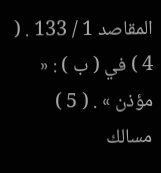المقاصد 1 / 133 . ( 4 ) في ( ب ) : « مؤذن » . ( 5 ) مسالك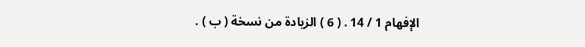الإفهام 1 / 14 . ( 6 ) الزيادة من نسخة ( ب ) .